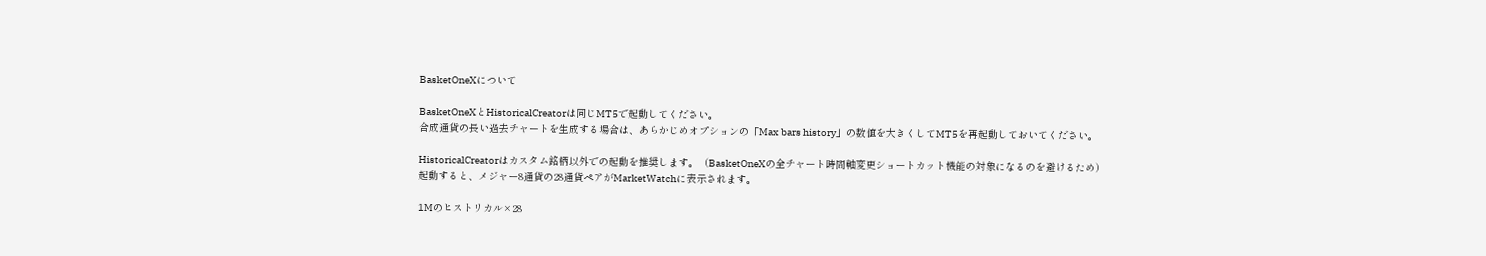BasketOneXについて

BasketOneXとHistoricalCreatorは同じMT5で起動してください。
合成通貨の長い過去チャートを生成する場合は、あらかじめオプションの「Max bars history」の数値を大きくしてMT5を再起動しておいてください。

HistoricalCreatorはカスタム銘柄以外での起動を推奨します。（BasketOneXの全チャート時間軸変更ショートカット機能の対象になるのを避けるため）
起動すると、メジャー8通貨の28通貨ペアがMarketWatchに表示されます。

1Mのヒストリカル×28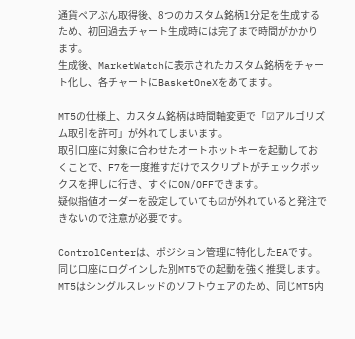通貨ペアぶん取得後、8つのカスタム銘柄1分足を生成するため、初回過去チャート生成時には完了まで時間がかかります。
生成後、MarketWatchに表示されたカスタム銘柄をチャート化し、各チャートにBasketOneXをあてます。

MT5の仕様上、カスタム銘柄は時間軸変更で「☑アルゴリズム取引を許可」が外れてしまいます。
取引口座に対象に合わせたオートホットキーを起動しておくことで、F7を一度推すだけでスクリプトがチェックボックスを押しに行き、すぐにON/OFFできます。
疑似指値オーダーを設定していても☑が外れていると発注できないので注意が必要です。

ControlCenterは、ポジション管理に特化したEAです。
同じ口座にログインした別MT5での起動を強く推奨します。
MT5はシングルスレッドのソフトウェアのため、同じMT5内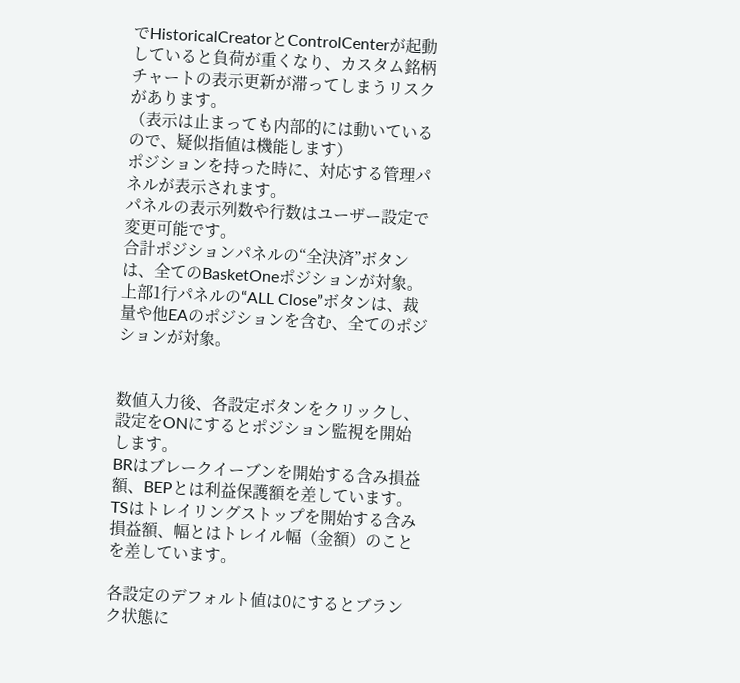でHistoricalCreatorとControlCenterが起動していると負荷が重くなり、カスタム銘柄チャートの表示更新が滞ってしまうリスクがあります。
（表示は止まっても内部的には動いているので、疑似指値は機能します）
ポジションを持った時に、対応する管理パネルが表示されます。
パネルの表示列数や行数はユーザー設定で変更可能です。
合計ポジションパネルの“全決済”ボタンは、全てのBasketOneポジションが対象。
上部1行パネルの“ALL Close”ボタンは、裁量や他EAのポジションを含む、全てのポジションが対象。


数値入力後、各設定ボタンをクリックし、設定をONにするとポジション監視を開始します。
BRはブレークイーブンを開始する含み損益額、BEPとは利益保護額を差しています。
TSはトレイリングストップを開始する含み損益額、幅とはトレイル幅（金額）のことを差しています。

各設定のデフォルト値は0にするとブランク状態に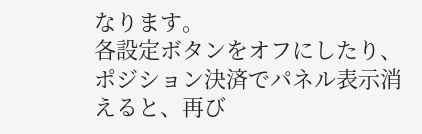なります。
各設定ボタンをオフにしたり、ポジション決済でパネル表示消えると、再び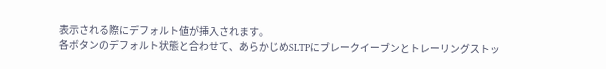表示される際にデフォルト値が挿入されます。
各ボタンのデフォルト状態と合わせて、あらかじめSLTPにブレークイーブンとトレーリングストッ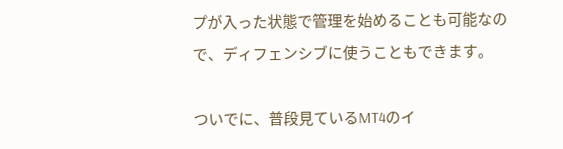プが入った状態で管理を始めることも可能なので、ディフェンシブに使うこともできます。

ついでに、普段見ているMT4のイ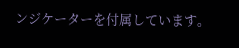ンジケーターを付属しています。